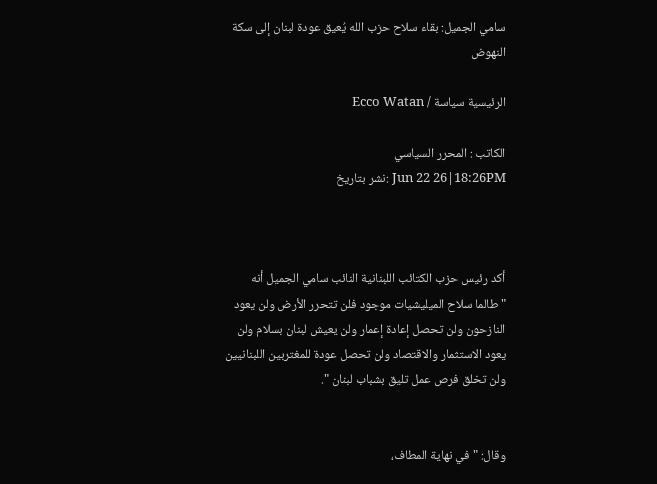سامي الجميل: بقاء سلاح حزب الله يُعيق عودة لبنان إلى سكة النهوض

الرئيسية سياسة / Ecco Watan

الكاتب : المحرر السياسي
Jun 22 26|18:26PM :نشر بتاريخ



أكد رئيس حزب الكتائب اللبنانية النائب سامي الجميل أنه "طالما سلاح الميليشيات موجود فلن تتحرر الأرض ولن يعود النازحون ولن تحصل إعادة إعمار ولن يعيش لبنان بسلام ولن يعود الاستثمار والاقتصاد ولن تحصل عودة للمغتربين اللبنانيين ولن تخلق فرص عمل تليق بشباب لبنان ".


وقال: "في نهاية المطاف،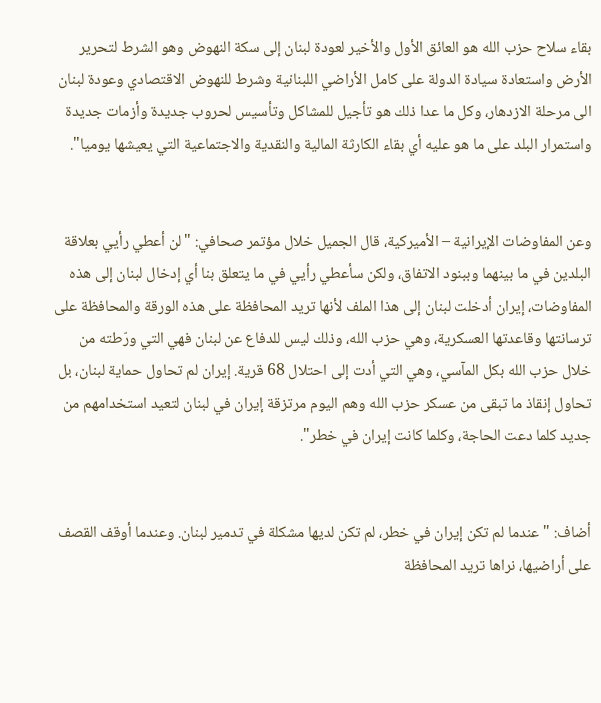بقاء سلاح حزب الله هو العائق الأول والأخير لعودة لبنان إلى سكة النهوض وهو الشرط لتحرير الأرض واستعادة سيادة الدولة على كامل الأراضي اللبنانية وشرط للنهوض الاقتصادي وعودة لبنان الى مرحلة الازدهار، وكل ما عدا ذلك هو تأجيل للمشاكل وتأسيس لحروب جديدة وأزمات جديدة واستمرار البلد على ما هو عليه أي بقاء الكارثة المالية والنقدية والاجتماعية التي يعيشها يوميا".


وعن المفاوضات الإيرانية – الأميركية، قال الجميل خلال مؤتمر صحافي: "لن أعطي رأيي بعلاقة البلدين في ما بينهما وببنود الاتفاق، ولكن سأعطي رأيي في ما يتعلق بنا أي إدخال لبنان إلى هذه المفاوضات، إيران أدخلت لبنان إلى هذا الملف لأنها تريد المحافظة على هذه الورقة والمحافظة على ترسانتها وقاعدتها العسكرية، وهي حزب الله، وذلك ليس للدفاع عن لبنان فهي التي ورّطته من خلال حزب الله بكل المآسي، وهي التي أدت إلى احتلال 68 قرية. إيران لم تحاول حماية لبنان، بل تحاول إنقاذ ما تبقى من عسكر حزب الله وهم اليوم مرتزقة إيران في لبنان لتعيد استخدامهم من جديد كلما دعت الحاجة، وكلما كانت إيران في خطر".


أضاف: "عندما لم تكن إيران في خطر، لم تكن لديها مشكلة في تدمير لبنان. وعندما أوقف القصف على أراضيها، نراها تريد المحافظة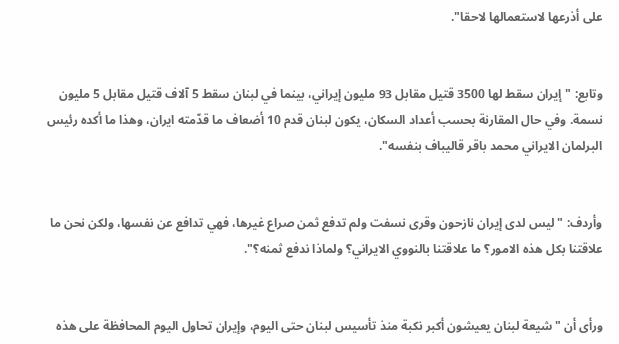على أذرعها لاستعمالها لاحقا".


وتابع: "إيران سقط لها 3500 قتيل مقابل 93 مليون إيراني، بينما في لبنان سقط 5 آلاف قتيل مقابل 5 مليون نسمة. وفي حال المقارنة بحسب أعداد السكان، يكون لبنان قدم 10 أضعاف ما قدّمته ايران، وهذا ما أكده رئيس البرلمان الايراني محمد باقر قاليباف بنفسه".


وأردف: "ليس لدى إيران نازحون وقرى نسفت ولم تدفع ثمن صراع غيرها، فهي تدافع عن نفسها، ولكن نحن ما علاقتنا بكل هذه الامور؟ ما علاقتنا بالنووي الايراني؟ ولماذا ندفع ثمنه؟".


ورأى أن "شيعة لبنان يعيشون أكبر نكبة منذ تأسيس لبنان حتى اليوم، وإيران تحاول اليوم المحافظة على هذه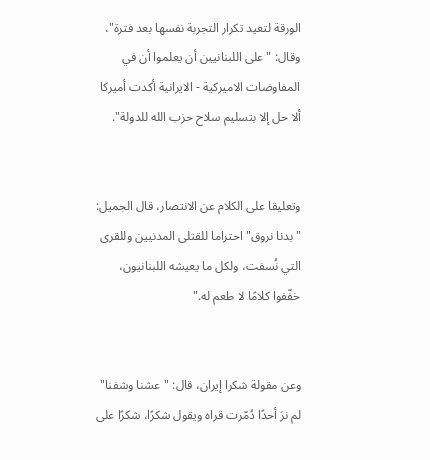الورقة لتعيد تكرار التجربة نفسها بعد فترة"، وقال: "على اللبنانيين أن يعلموا أن في المفاوضات الاميركية - الايرانية أكدت أميركا ألا حل إلا بتسليم سلاح حزب الله للدولة".


وتعليقا على الكلام عن الانتصار، قال الجميل: "بدنا نروق" احتراما للقتلى المدنيين وللقرى التي نُسفت، ولكل ما يعيشه اللبنانيون، خفّفوا كلامًا لا طعم له."


وعن مقولة شكرا إيران، قال: "عشنا وشفنا" لم نرَ أحدًا دُمّرت قراه ويقول شكرًا، شكرًا على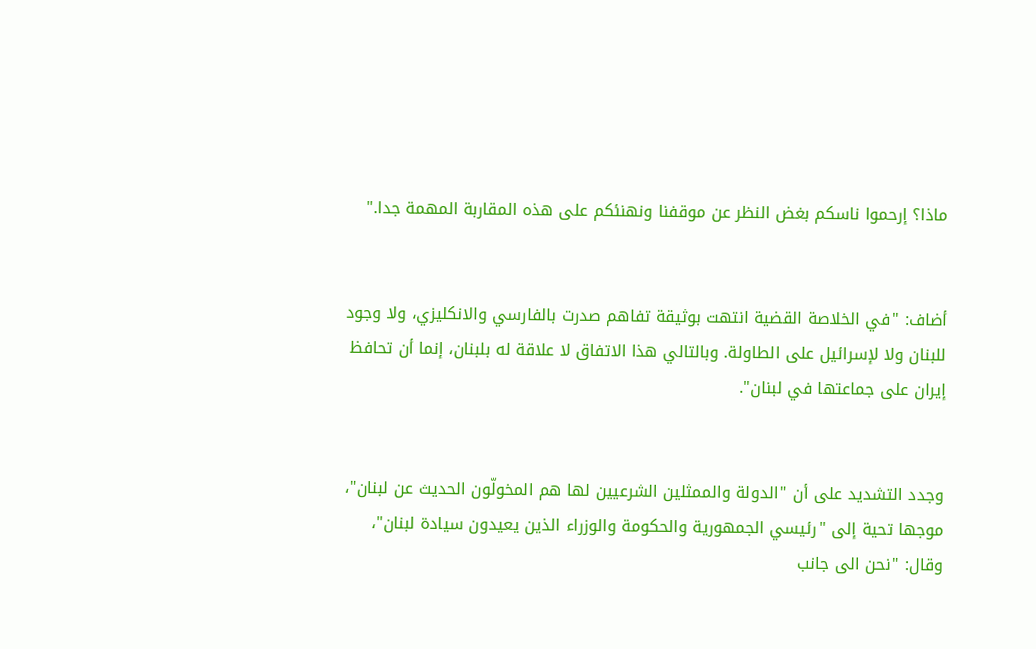ماذا؟ إرحموا ناسكم بغض النظر عن موقفنا ونهنئكم على هذه المقاربة المهمة جدا."


أضاف: "في الخلاصة القضية انتهت بوثيقة تفاهم صدرت بالفارسي والانكليزي، ولا وجود للبنان ولا لإسرائيل على الطاولة. وبالتالي هذا الاتفاق لا علاقة له بلبنان، إنما أن تحافظ إيران على جماعتها في لبنان".


وجدد التشديد على أن "الدولة والممثلين الشرعيين لها هم المخولّون الحديث عن لبنان"، موجها تحية إلى "رئيسي الجمهورية والحكومة والوزراء الذين يعيدون سيادة لبنان"، وقال: "نحن الى جانب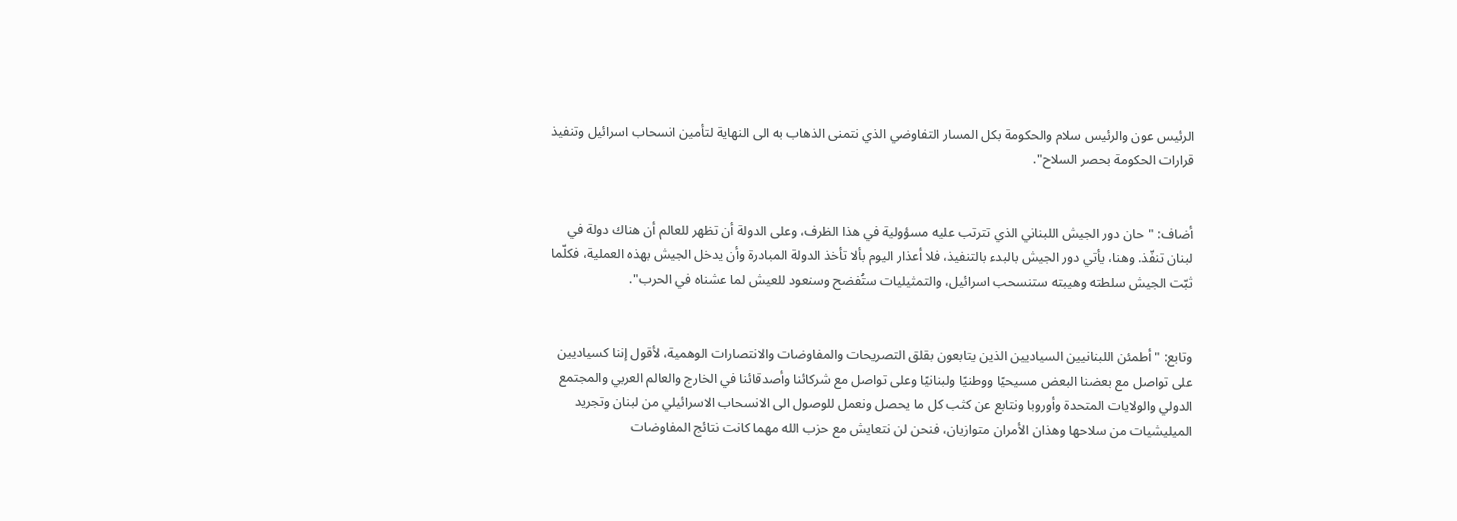الرئيس عون والرئيس سلام والحكومة بكل المسار التفاوضي الذي نتمنى الذهاب به الى النهاية لتأمين انسحاب اسرائيل وتنفيذ قرارات الحكومة بحصر السلاح".


أضاف: "حان دور الجيش اللبناني الذي تترتب عليه مسؤولية في هذا الظرف، وعلى الدولة أن تظهر للعالم أن هناك دولة في لبنان تنفّذ. وهنا، يأتي دور الجيش بالبدء بالتنفيذ، فلا أعذار اليوم بألا تأخذ الدولة المبادرة وأن يدخل الجيش بهذه العملية، فكلّما ثبّت الجيش سلطته وهيبته ستنسحب اسرائيل، والتمثيليات ستُفضح وسنعود للعيش لما عشناه في الحرب".


وتابع: "أطمئن اللبنانيين السياديين الذين يتابعون بقلق التصريحات والمفاوضات والانتصارات الوهمية، لأقول إننا كسياديين على تواصل مع بعضنا البعض مسيحيًا ووطنيًا ولبنانيًا وعلى تواصل مع شركائنا وأصدقائنا في الخارج والعالم العربي والمجتمع الدولي والولايات المتحدة وأوروبا ونتابع عن كثب كل ما يحصل ونعمل للوصول الى الانسحاب الاسرائيلي من لبنان وتجريد الميليشيات من سلاحها وهذان الأمران متوازيان، فنحن لن نتعايش مع حزب الله مهما كانت نتائج المفاوضات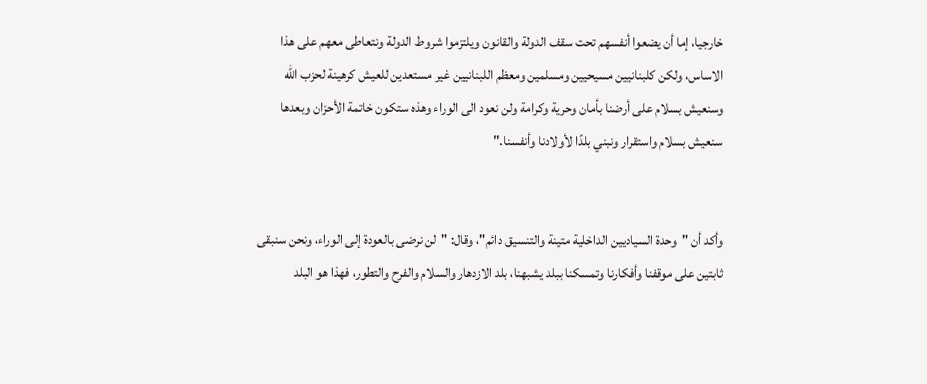خارجيا، إما أن يضعوا أنفسهم تحت سقف الدولة والقانون ويلتزموا شروط الدولة ونتعاطى معهم على هذا الاساس، ولكن كلبنانيين مسيحيين ومسلمين ومعظم اللبنانيين غير مستعدين للعيش كرهينة لحزب الله وسنعيش بسلام على أرضنا بأمان وحرية وكرامة ولن نعود الى الوراء وهذه ستكون خاتمة الأحزان وبعدها سنعيش بسلام واستقرار ونبني بلدًا لأولادنا وأنفسنا."


وأكد أن "وحدة السياديين الداخلية متينة والتنسيق دائم"، وقال: "لن نرضى بالعودة إلى الوراء، ونحن سنبقى ثابتين على موقفنا وأفكارنا وتمسكنا ببلد يشبهنا، بلد الازدهار والسلام والفرح والتطور، فهذا هو البلد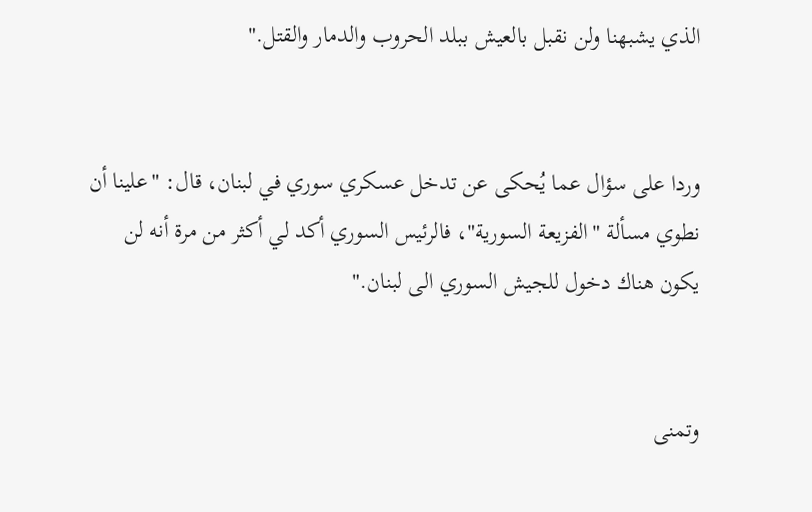الذي يشبهنا ولن نقبل بالعيش ببلد الحروب والدمار والقتل."


وردا على سؤال عما يُحكى عن تدخل عسكري سوري في لبنان، قال: "علينا أن نطوي مسألة "الفزيعة السورية"، فالرئيس السوري أكد لي أكثر من مرة أنه لن يكون هناك دخول للجيش السوري الى لبنان."


وتمنى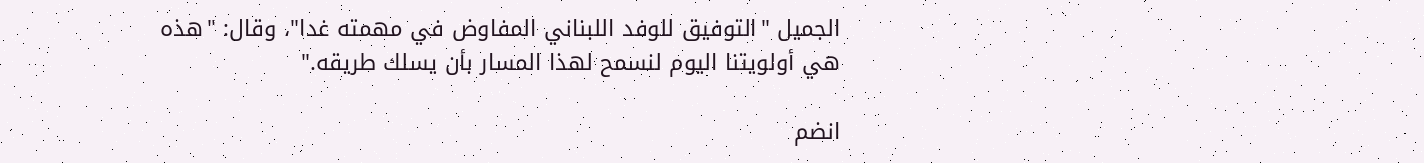الجميل "التوفيق للوفد اللبناني المفاوض في مهمته غدا"، وقال: "هذه هي أولويتنا اليوم لنسمح لهذا المسار بأن يسلك طريقه."

انضم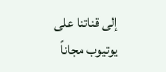إلى قناتنا على يوتيوب مجاناً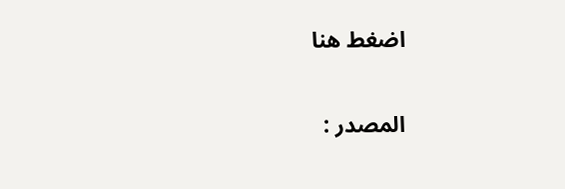اضغط هنا


المصدر :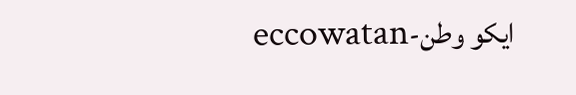ايكو وطن-eccowatan